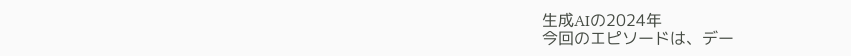生成AIの2024年
今回のエピソードは、デー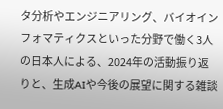タ分析やエンジニアリング、バイオインフォマティクスといった分野で働く3人の日本人による、2024年の活動振り返りと、生成AIや今後の展望に関する雑談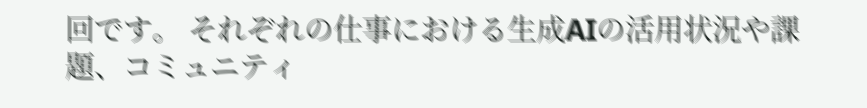回です。 それぞれの仕事における生成AIの活用状況や課題、コミュニティ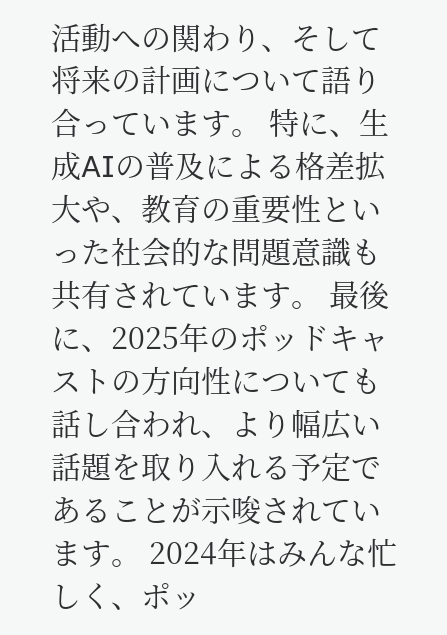活動への関わり、そして将来の計画について語り合っています。 特に、生成AIの普及による格差拡大や、教育の重要性といった社会的な問題意識も共有されています。 最後に、2025年のポッドキャストの方向性についても話し合われ、より幅広い話題を取り入れる予定であることが示唆されています。 2024年はみんな忙しく、ポッ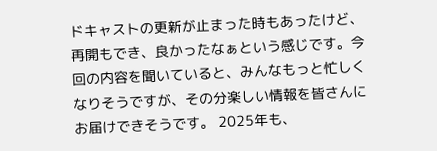ドキャストの更新が止まった時もあったけど、再開もでき、良かったなぁという感じです。今回の内容を聞いていると、みんなもっと忙しくなりそうですが、その分楽しい情報を皆さんにお届けできそうです。 2025年も、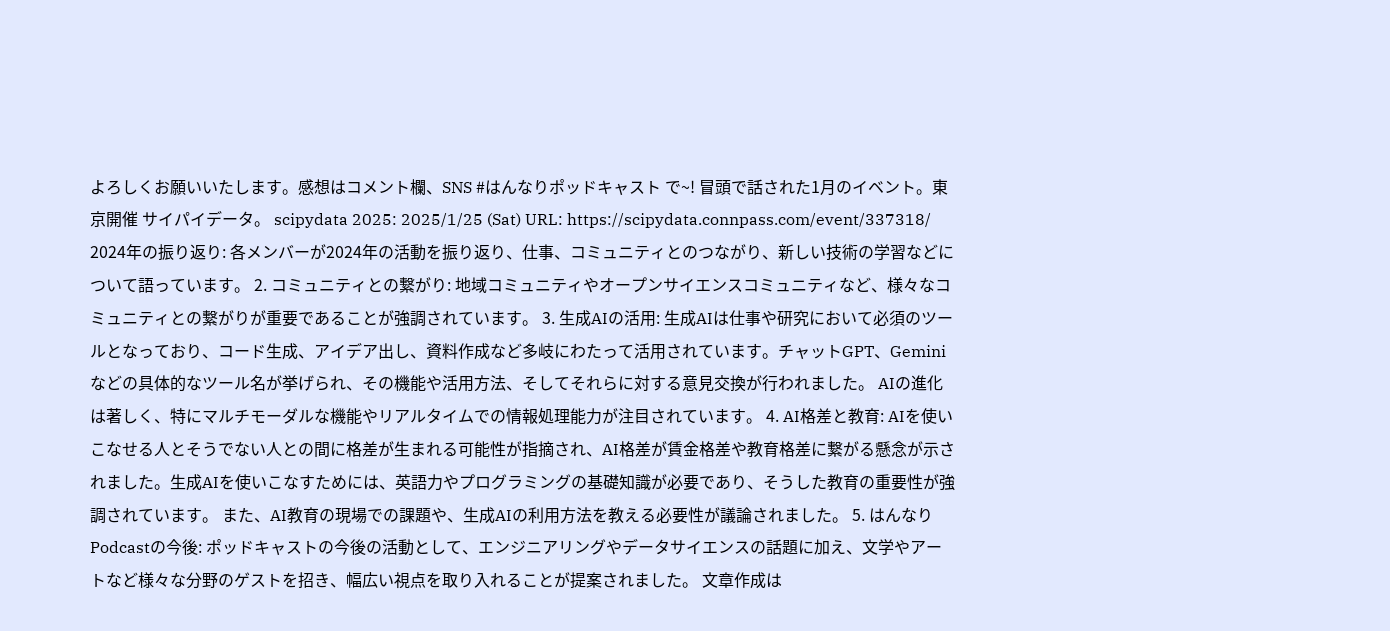よろしくお願いいたします。感想はコメント欄、SNS #はんなりポッドキャスト で~! 冒頭で話された1月のイベント。東京開催 サイパイデータ。 scipydata 2025: 2025/1/25 (Sat) URL: https://scipydata.connpass.com/event/337318/ 2024年の振り返り: 各メンバーが2024年の活動を振り返り、仕事、コミュニティとのつながり、新しい技術の学習などについて語っています。 2. コミュニティとの繋がり: 地域コミュニティやオープンサイエンスコミュニティなど、様々なコミュニティとの繋がりが重要であることが強調されています。 3. 生成AIの活用: 生成AIは仕事や研究において必須のツールとなっており、コード生成、アイデア出し、資料作成など多岐にわたって活用されています。チャットGPT、Geminiなどの具体的なツール名が挙げられ、その機能や活用方法、そしてそれらに対する意見交換が行われました。 AIの進化は著しく、特にマルチモーダルな機能やリアルタイムでの情報処理能力が注目されています。 4. AI格差と教育: AIを使いこなせる人とそうでない人との間に格差が生まれる可能性が指摘され、AI格差が賃金格差や教育格差に繋がる懸念が示されました。生成AIを使いこなすためには、英語力やプログラミングの基礎知識が必要であり、そうした教育の重要性が強調されています。 また、AI教育の現場での課題や、生成AIの利用方法を教える必要性が議論されました。 5. はんなりPodcastの今後: ポッドキャストの今後の活動として、エンジニアリングやデータサイエンスの話題に加え、文学やアートなど様々な分野のゲストを招き、幅広い視点を取り入れることが提案されました。 文章作成は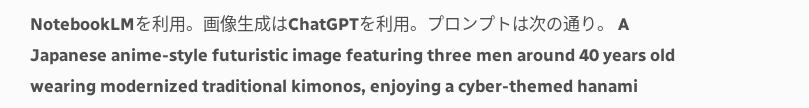NotebookLMを利用。画像生成はChatGPTを利用。プロンプトは次の通り。 A Japanese anime-style futuristic image featuring three men around 40 years old wearing modernized traditional kimonos, enjoying a cyber-themed hanami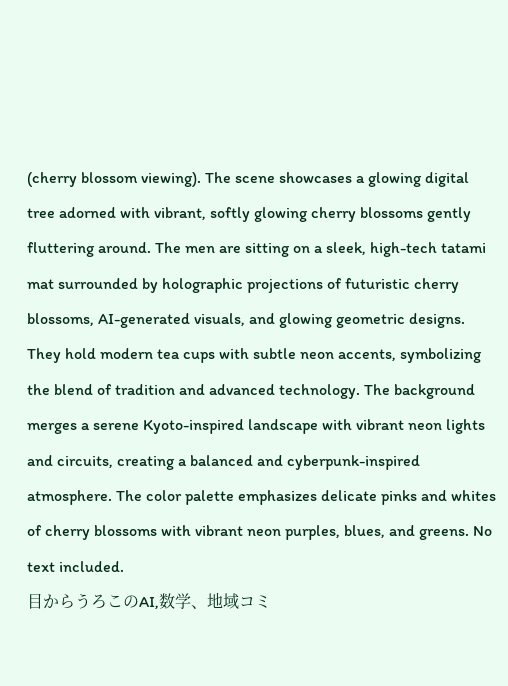(cherry blossom viewing). The scene showcases a glowing digital tree adorned with vibrant, softly glowing cherry blossoms gently fluttering around. The men are sitting on a sleek, high-tech tatami mat surrounded by holographic projections of futuristic cherry blossoms, AI-generated visuals, and glowing geometric designs. They hold modern tea cups with subtle neon accents, symbolizing the blend of tradition and advanced technology. The background merges a serene Kyoto-inspired landscape with vibrant neon lights and circuits, creating a balanced and cyberpunk-inspired atmosphere. The color palette emphasizes delicate pinks and whites of cherry blossoms with vibrant neon purples, blues, and greens. No text included.
目からうろこのAI,数学、地域コミ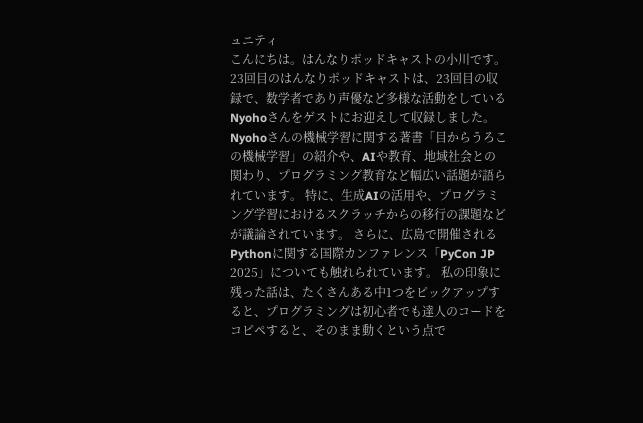ュニティ
こんにちは。はんなりポッドキャストの小川です。 23回目のはんなりポッドキャストは、23回目の収録で、数学者であり声優など多様な活動をしているNyohoさんをゲストにお迎えして収録しました。 Nyohoさんの機械学習に関する著書「目からうろこの機械学習」の紹介や、AIや教育、地域社会との関わり、プログラミング教育など幅広い話題が語られています。 特に、生成AIの活用や、プログラミング学習におけるスクラッチからの移行の課題などが議論されています。 さらに、広島で開催されるPythonに関する国際カンファレンス「PyCon JP 2025」についても触れられています。 私の印象に残った話は、たくさんある中1つをピックアップすると、プログラミングは初心者でも達人のコードをコピペすると、そのまま動くという点で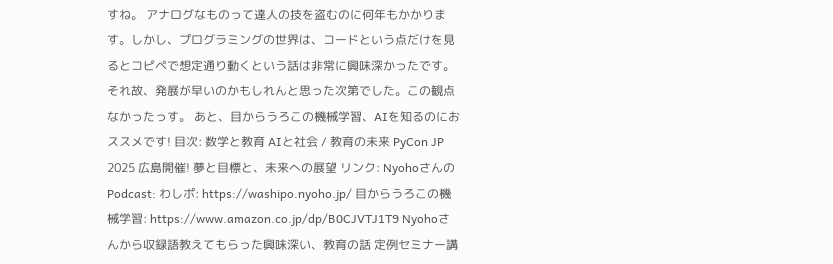すね。 アナログなものって達人の技を盗むのに何年もかかります。しかし、プログラミングの世界は、コードという点だけを見るとコピペで想定通り動くという話は非常に興味深かったです。それ故、発展が早いのかもしれんと思った次第でした。この観点なかったっす。 あと、目からうろこの機械学習、AIを知るのにおススメです! 目次: 数学と教育 AIと社会 / 教育の未来 PyCon JP 2025 広島開催! 夢と目標と、未来への展望 リンク: NyohoさんのPodcast: わしポ: https://washipo.nyoho.jp/ 目からうろこの機械学習: https://www.amazon.co.jp/dp/B0CJVTJ1T9 Nyohoさんから収録語教えてもらった興味深い、教育の話 定例セミナー講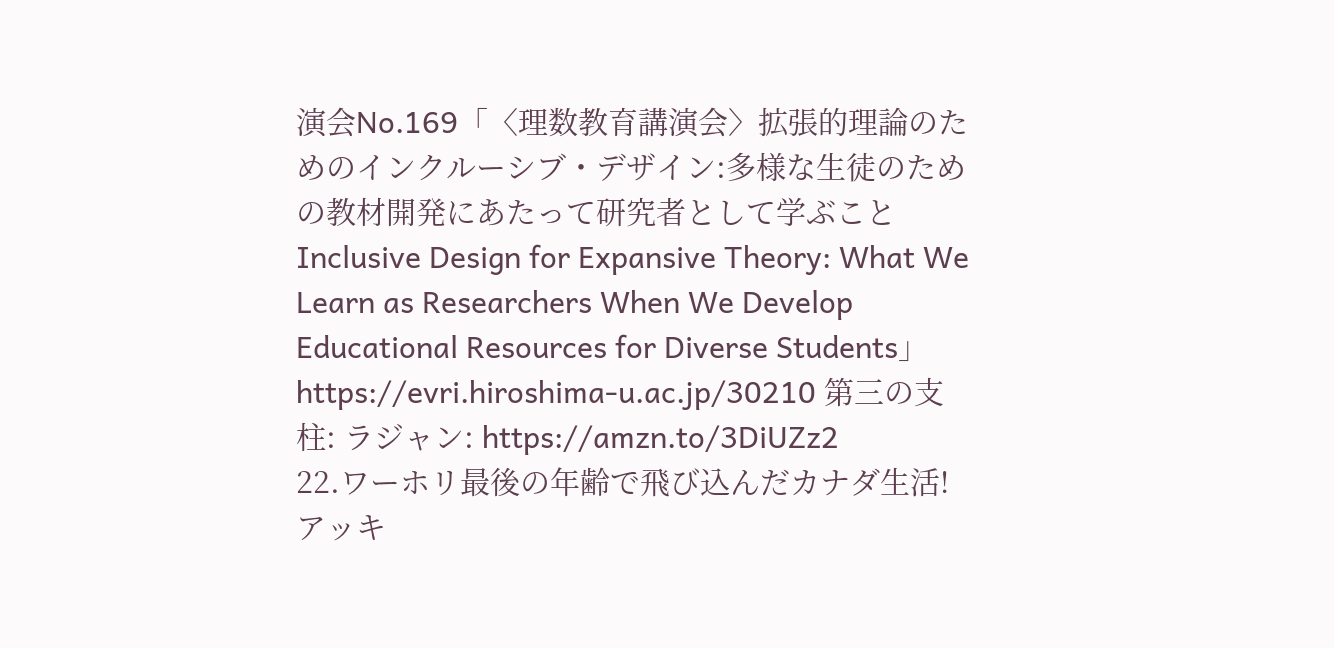演会No.169「〈理数教育講演会〉拡張的理論のためのインクルーシブ・デザイン:多様な生徒のための教材開発にあたって研究者として学ぶこと Inclusive Design for Expansive Theory: What We Learn as Researchers When We Develop Educational Resources for Diverse Students」 https://evri.hiroshima-u.ac.jp/30210 第三の支柱: ラジャン: https://amzn.to/3DiUZz2
22.ワーホリ最後の年齢で飛び込んだカナダ生活!アッキ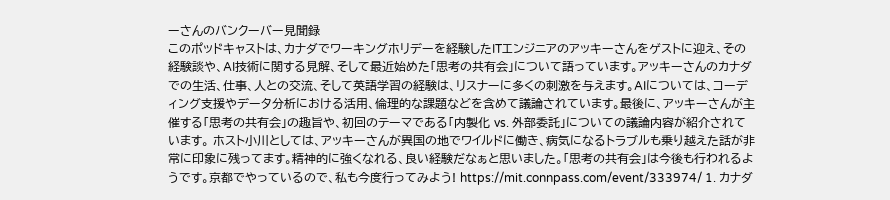ーさんのバンクーバー見聞録
このポッドキャストは、カナダでワーキングホリデーを経験したITエンジニアのアッキーさんをゲストに迎え、その経験談や、AI技術に関する見解、そして最近始めた「思考の共有会」について語っています。アッキーさんのカナダでの生活、仕事、人との交流、そして英語学習の経験は、リスナーに多くの刺激を与えます。AIについては、コーディング支援やデータ分析における活用、倫理的な課題などを含めて議論されています。最後に、アッキーさんが主催する「思考の共有会」の趣旨や、初回のテーマである「内製化 vs. 外部委託」についての議論内容が紹介されています。 ホスト小川としては、アッキーさんが異国の地でワイルドに働き、病気になるトラブルも乗り越えた話が非常に印象に残ってます。精神的に強くなれる、良い経験だなぁと思いました。「思考の共有会」は今後も行われるようです。京都でやっているので、私も今度行ってみよう! https://mit.connpass.com/event/333974/ 1. カナダ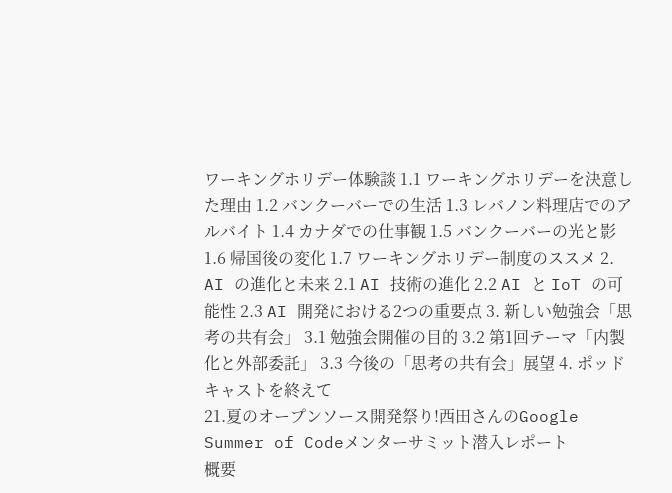ワーキングホリデー体験談 1.1 ワーキングホリデーを決意した理由 1.2 バンクーバーでの生活 1.3 レバノン料理店でのアルバイト 1.4 カナダでの仕事観 1.5 バンクーバーの光と影 1.6 帰国後の変化 1.7 ワーキングホリデー制度のススメ 2. AI の進化と未来 2.1 AI 技術の進化 2.2 AI と IoT の可能性 2.3 AI 開発における2つの重要点 3. 新しい勉強会「思考の共有会」 3.1 勉強会開催の目的 3.2 第1回テーマ「内製化と外部委託」 3.3 今後の「思考の共有会」展望 4. ポッドキャストを終えて
21.夏のオープンソース開発祭り!西田さんのGoogle Summer of Codeメンターサミット潜入レポート
概要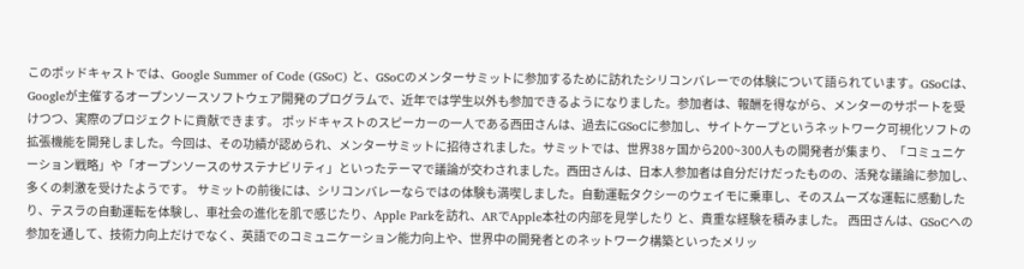このポッドキャストでは、Google Summer of Code (GSoC) と、GSoCのメンターサミットに参加するために訪れたシリコンバレーでの体験について語られています。GSoCは、Googleが主催するオープンソースソフトウェア開発のプログラムで、近年では学生以外も参加できるようになりました。参加者は、報酬を得ながら、メンターのサポートを受けつつ、実際のプロジェクトに貢献できます。 ポッドキャストのスピーカーの一人である西田さんは、過去にGSoCに参加し、サイトケープというネットワーク可視化ソフトの拡張機能を開発しました。今回は、その功績が認められ、メンターサミットに招待されました。サミットでは、世界38ヶ国から200~300人もの開発者が集まり、「コミュニケーション戦略」や「オープンソースのサステナビリティ」といったテーマで議論が交わされました。西田さんは、日本人参加者は自分だけだったものの、活発な議論に参加し、多くの刺激を受けたようです。 サミットの前後には、シリコンバレーならではの体験も満喫しました。自動運転タクシーのウェイモに乗車し、そのスムーズな運転に感動したり、テスラの自動運転を体験し、車社会の進化を肌で感じたり、Apple Parkを訪れ、ARでApple本社の内部を見学したり と、貴重な経験を積みました。 西田さんは、GSoCへの参加を通して、技術力向上だけでなく、英語でのコミュニケーション能力向上や、世界中の開発者とのネットワーク構築といったメリッ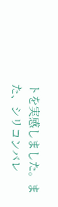トを実感しました。また、シリコンバレ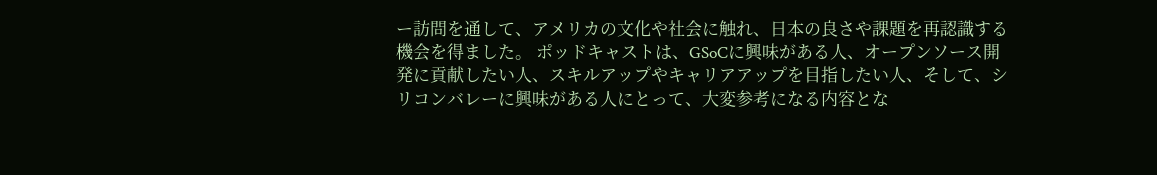ー訪問を通して、アメリカの文化や社会に触れ、日本の良さや課題を再認識する機会を得ました。 ポッドキャストは、GSoCに興味がある人、オープンソース開発に貢献したい人、スキルアップやキャリアアップを目指したい人、そして、シリコンバレーに興味がある人にとって、大変参考になる内容とな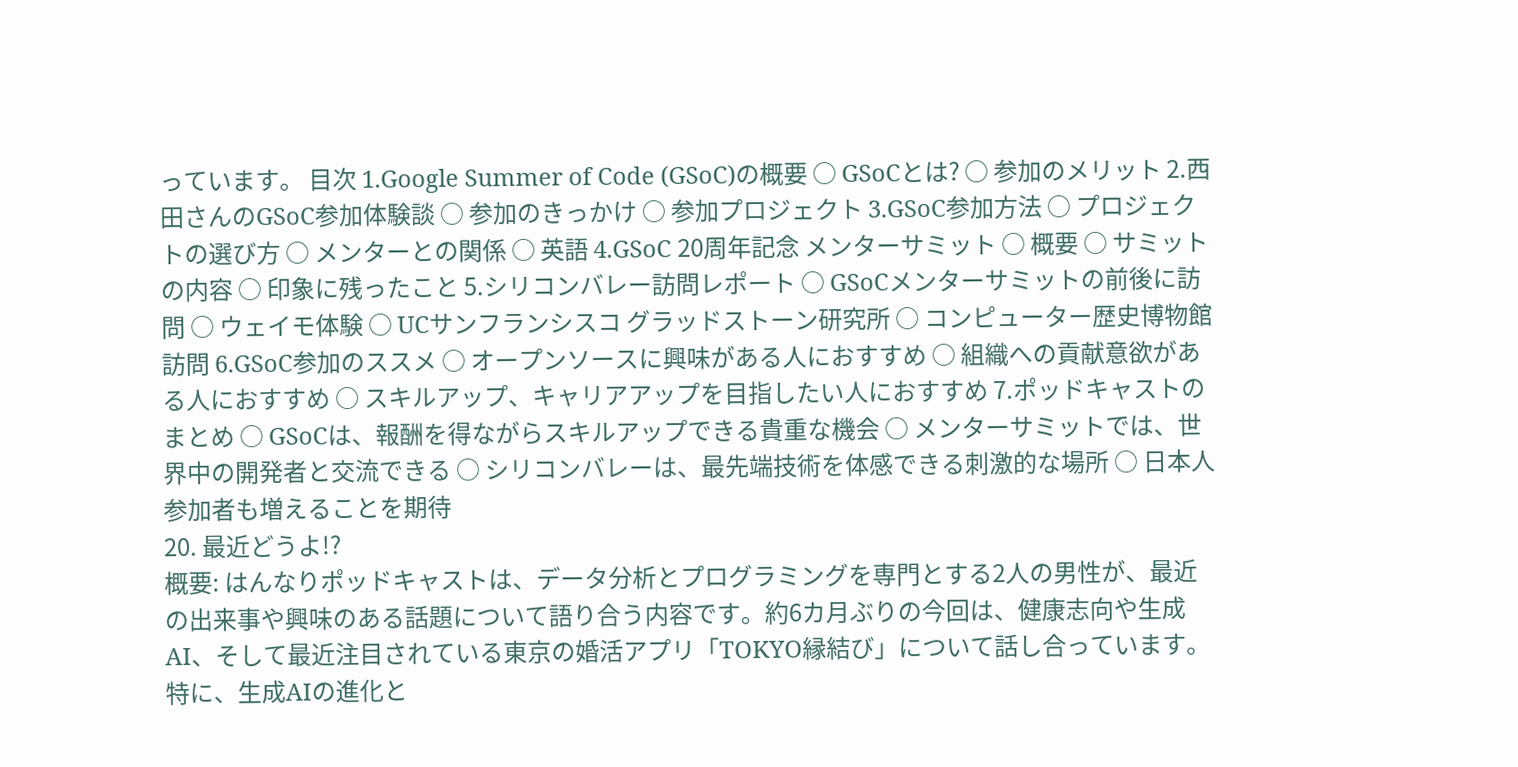っています。 目次 1.Google Summer of Code (GSoC)の概要 ○ GSoCとは? ○ 参加のメリット 2.西田さんのGSoC参加体験談 ○ 参加のきっかけ ○ 参加プロジェクト 3.GSoC参加方法 ○ プロジェクトの選び方 ○ メンターとの関係 ○ 英語 4.GSoC 20周年記念 メンターサミット ○ 概要 ○ サミットの内容 ○ 印象に残ったこと 5.シリコンバレー訪問レポート ○ GSoCメンターサミットの前後に訪問 ○ ウェイモ体験 ○ UCサンフランシスコ グラッドストーン研究所 ○ コンピューター歴史博物館訪問 6.GSoC参加のススメ ○ オープンソースに興味がある人におすすめ ○ 組織への貢献意欲がある人におすすめ ○ スキルアップ、キャリアアップを目指したい人におすすめ 7.ポッドキャストのまとめ ○ GSoCは、報酬を得ながらスキルアップできる貴重な機会 ○ メンターサミットでは、世界中の開発者と交流できる ○ シリコンバレーは、最先端技術を体感できる刺激的な場所 ○ 日本人参加者も増えることを期待
20. 最近どうよ!?
概要: はんなりポッドキャストは、データ分析とプログラミングを専門とする2人の男性が、最近の出来事や興味のある話題について語り合う内容です。約6カ月ぶりの今回は、健康志向や生成AI、そして最近注目されている東京の婚活アプリ「TOKYO縁結び」について話し合っています。 特に、生成AIの進化と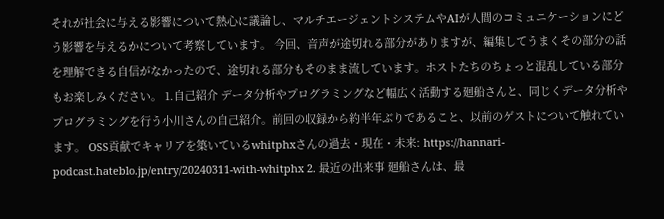それが社会に与える影響について熱心に議論し、マルチエージェントシステムやAIが人間のコミュニケーションにどう影響を与えるかについて考察しています。 今回、音声が途切れる部分がありますが、編集してうまくその部分の話を理解できる自信がなかったので、途切れる部分もそのまま流しています。ホストたちのちょっと混乱している部分もお楽しみください。 1.自己紹介 データ分析やプログラミングなど幅広く活動する廻船さんと、同じくデータ分析やプログラミングを行う小川さんの自己紹介。前回の収録から約半年ぶりであること、以前のゲストについて触れています。 OSS貢献でキャリアを築いているwhitphxさんの過去・現在・未来: https://hannari-podcast.hateblo.jp/entry/20240311-with-whitphx 2. 最近の出来事 廻船さんは、最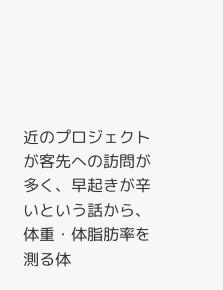近のプロジェクトが客先への訪問が多く、早起きが辛いという話から、体重・体脂肪率を測る体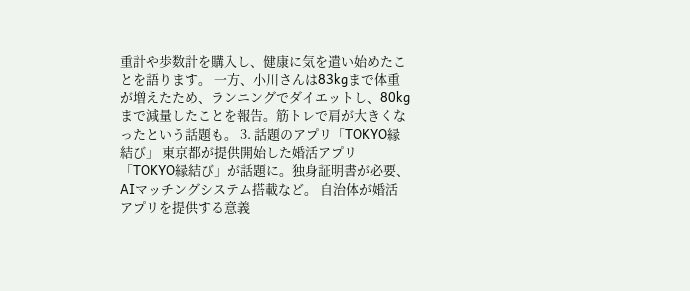重計や歩数計を購入し、健康に気を遣い始めたことを語ります。 一方、小川さんは83kgまで体重が増えたため、ランニングでダイエットし、80kgまで減量したことを報告。筋トレで肩が大きくなったという話題も。 3. 話題のアプリ「TOKYO縁結び」 東京都が提供開始した婚活アプリ「TOKYO縁結び」が話題に。独身証明書が必要、AIマッチングシステム搭載など。 自治体が婚活アプリを提供する意義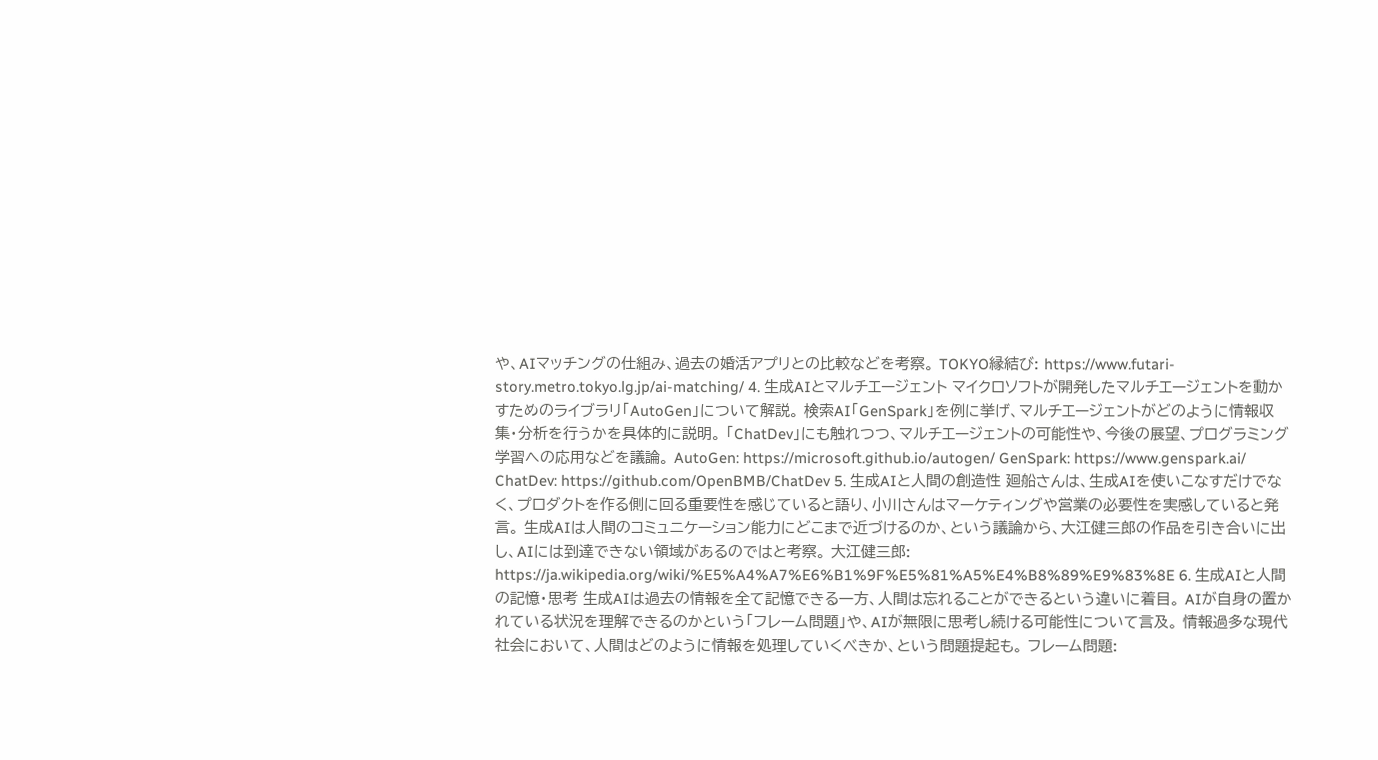や、AIマッチングの仕組み、過去の婚活アプリとの比較などを考察。 TOKYO縁結び: https://www.futari-story.metro.tokyo.lg.jp/ai-matching/ 4. 生成AIとマルチエージェント マイクロソフトが開発したマルチエージェントを動かすためのライブラリ「AutoGen」について解説。 検索AI「GenSpark」を例に挙げ、マルチエージェントがどのように情報収集・分析を行うかを具体的に説明。 「ChatDev」にも触れつつ、マルチエージェントの可能性や、今後の展望、プログラミング学習への応用などを議論。 AutoGen: https://microsoft.github.io/autogen/ GenSpark: https://www.genspark.ai/ ChatDev: https://github.com/OpenBMB/ChatDev 5. 生成AIと人間の創造性 廻船さんは、生成AIを使いこなすだけでなく、プロダクトを作る側に回る重要性を感じていると語り、小川さんはマーケティングや営業の必要性を実感していると発言。 生成AIは人間のコミュニケーション能力にどこまで近づけるのか、という議論から、大江健三郎の作品を引き合いに出し、AIには到達できない領域があるのではと考察。 大江健三郎: https://ja.wikipedia.org/wiki/%E5%A4%A7%E6%B1%9F%E5%81%A5%E4%B8%89%E9%83%8E 6. 生成AIと人間の記憶・思考 生成AIは過去の情報を全て記憶できる一方、人間は忘れることができるという違いに着目。 AIが自身の置かれている状況を理解できるのかという「フレーム問題」や、AIが無限に思考し続ける可能性について言及。 情報過多な現代社会において、人間はどのように情報を処理していくべきか、という問題提起も。 フレーム問題: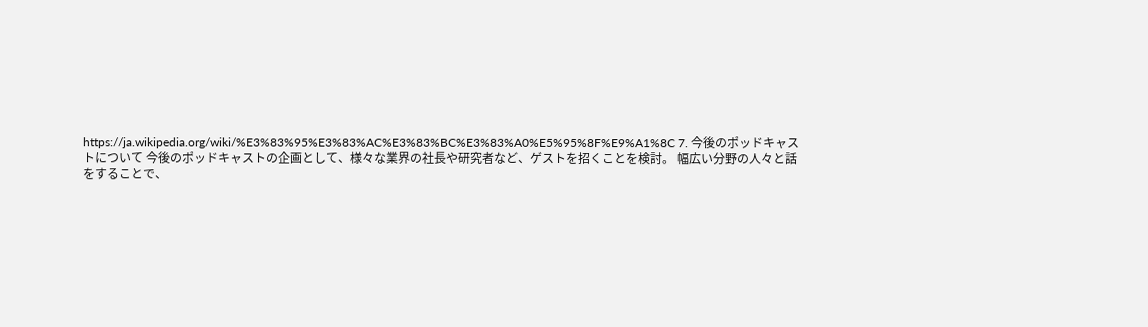https://ja.wikipedia.org/wiki/%E3%83%95%E3%83%AC%E3%83%BC%E3%83%A0%E5%95%8F%E9%A1%8C 7. 今後のポッドキャストについて 今後のポッドキャストの企画として、様々な業界の社長や研究者など、ゲストを招くことを検討。 幅広い分野の人々と話をすることで、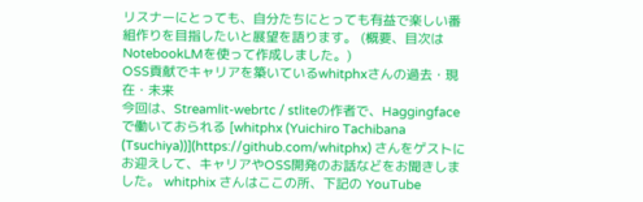リスナーにとっても、自分たちにとっても有益で楽しい番組作りを目指したいと展望を語ります。 (概要、目次はNotebookLMを使って作成しました。)
OSS貢献でキャリアを築いているwhitphxさんの過去・現在・未来
今回は、Streamlit-webrtc / stliteの作者で、Haggingfaceで働いておられる [whitphx (Yuichiro Tachibana (Tsuchiya))](https://github.com/whitphx) さんをゲストにお迎えして、キャリアやOSS開発のお話などをお聞きしました。 whitphix さんはここの所、下記の YouTube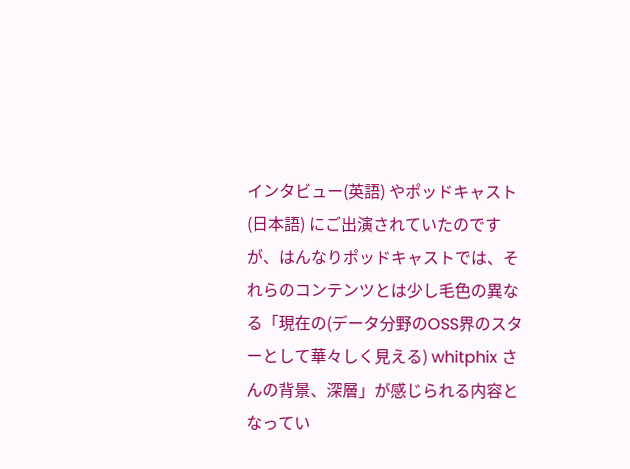インタビュー(英語) やポッドキャスト (日本語) にご出演されていたのですが、はんなりポッドキャストでは、それらのコンテンツとは少し毛色の異なる「現在の(データ分野のOSS界のスターとして華々しく見える) whitphix さんの背景、深層」が感じられる内容となってい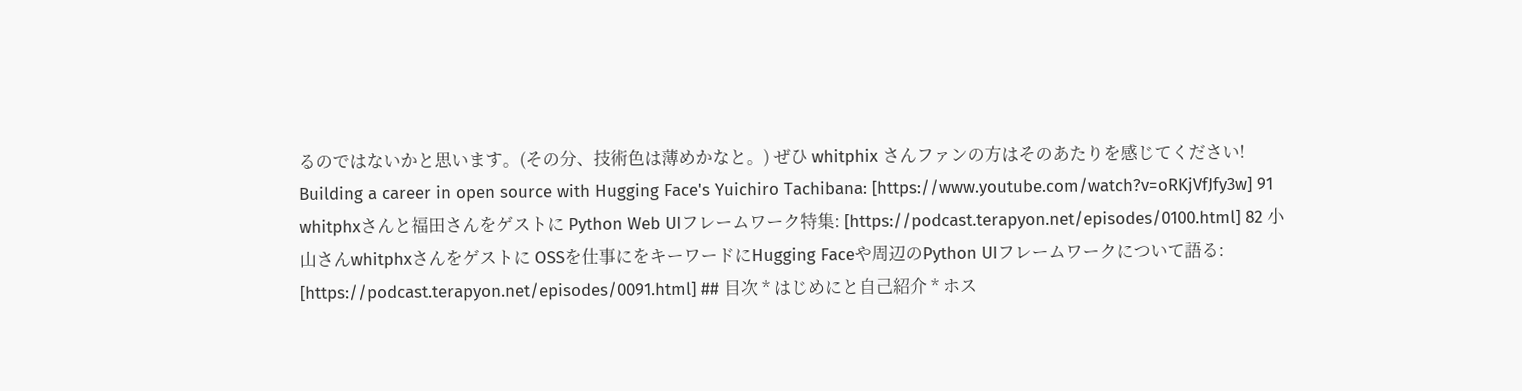るのではないかと思います。(その分、技術色は薄めかなと。) ぜひ whitphix さんファンの方はそのあたりを感じてください! Building a career in open source with Hugging Face's Yuichiro Tachibana: [https://www.youtube.com/watch?v=oRKjVfJfy3w] 91 whitphxさんと福田さんをゲストに Python Web UIフレームワーク特集: [https://podcast.terapyon.net/episodes/0100.html] 82 小山さんwhitphxさんをゲストに OSSを仕事にをキーワードにHugging Faceや周辺のPython UIフレームワークについて語る: [https://podcast.terapyon.net/episodes/0091.html] ## 目次 * はじめにと自己紹介 * ホス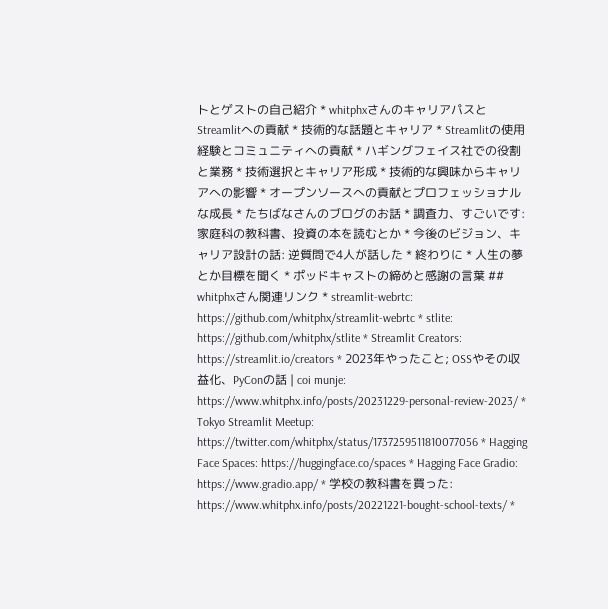トとゲストの自己紹介 * whitphxさんのキャリアパスとStreamlitへの貢献 * 技術的な話題とキャリア * Streamlitの使用経験とコミュニティへの貢献 * ハギングフェイス社での役割と業務 * 技術選択とキャリア形成 * 技術的な興味からキャリアへの影響 * オープンソースへの貢献とプロフェッショナルな成長 * たちばなさんのブログのお話 * 調査力、すごいです: 家庭科の教科書、投資の本を読むとか * 今後のビジョン、キャリア設計の話: 逆質問で4人が話した * 終わりに * 人生の夢とか目標を聞く * ポッドキャストの締めと感謝の言葉 ## whitphxさん関連リンク * streamlit-webrtc: https://github.com/whitphx/streamlit-webrtc * stlite: https://github.com/whitphx/stlite * Streamlit Creators: https://streamlit.io/creators * 2023年やったこと; OSSやその収益化、PyConの話 | coi munje: https://www.whitphx.info/posts/20231229-personal-review-2023/ * Tokyo Streamlit Meetup: https://twitter.com/whitphx/status/1737259511810077056 * Hagging Face Spaces: https://huggingface.co/spaces * Hagging Face Gradio: https://www.gradio.app/ * 学校の教科書を買った: https://www.whitphx.info/posts/20221221-bought-school-texts/ *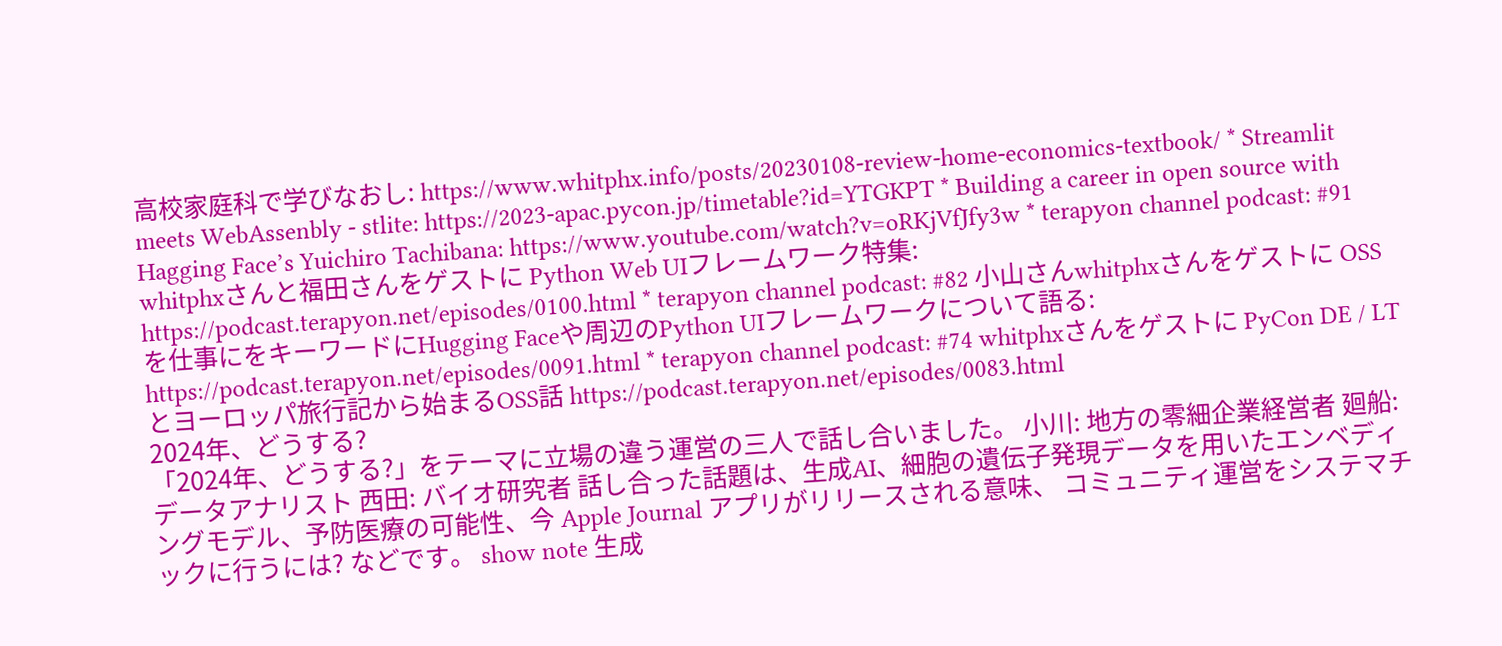高校家庭科で学びなおし: https://www.whitphx.info/posts/20230108-review-home-economics-textbook/ * Streamlit meets WebAssenbly - stlite: https://2023-apac.pycon.jp/timetable?id=YTGKPT * Building a career in open source with Hagging Face’s Yuichiro Tachibana: https://www.youtube.com/watch?v=oRKjVfJfy3w * terapyon channel podcast: #91 whitphxさんと福田さんをゲストに Python Web UIフレームワーク特集: https://podcast.terapyon.net/episodes/0100.html * terapyon channel podcast: #82 小山さんwhitphxさんをゲストに OSSを仕事にをキーワードにHugging Faceや周辺のPython UIフレームワークについて語る: https://podcast.terapyon.net/episodes/0091.html * terapyon channel podcast: #74 whitphxさんをゲストに PyCon DE / LT とヨーロッパ旅行記から始まるOSS話 https://podcast.terapyon.net/episodes/0083.html
2024年、どうする?
「2024年、どうする?」をテーマに立場の違う運営の三人で話し合いました。 小川: 地方の零細企業経営者 廻船: データアナリスト 西田: バイオ研究者 話し合った話題は、生成AI、細胞の遺伝子発現データを用いたエンベディングモデル、予防医療の可能性、今 Apple Journal アプリがリリースされる意味、 コミュニティ運営をシステマチックに行うには? などです。 show note 生成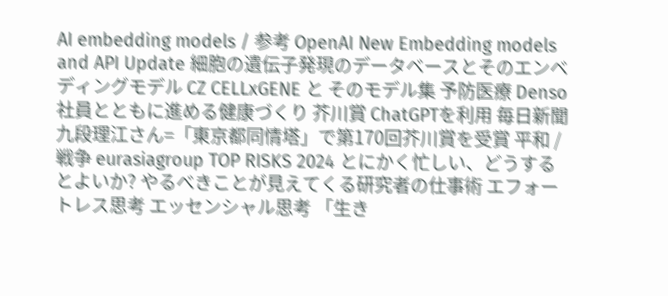AI embedding models / 参考 OpenAI New Embedding models and API Update 細胞の遺伝子発現のデータベースとそのエンベディングモデル CZ CELLxGENE と そのモデル集 予防医療 Denso 社員とともに進める健康づくり 芥川賞 ChatGPTを利用 毎日新聞 九段理江さん=「東京都同情塔」で第170回芥川賞を受賞 平和 / 戦争 eurasiagroup TOP RISKS 2024 とにかく忙しい、どうするとよいか? やるべきことが見えてくる研究者の仕事術 エフォートレス思考 エッセンシャル思考 「生き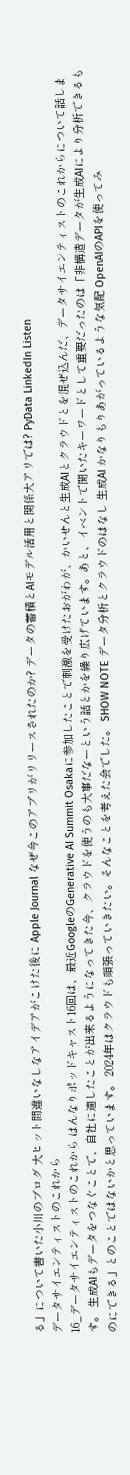る」について書いた小川のブログ 大ヒット間違いなしなアイデアがこけた後に Apple Journal なぜ今このアプリがリリースされたのか? データの蓄積とAIモデル活用と関係大アリでは? PyData LinkedIn Listen
データサイエンティストのこれから
16_データサイエンティストのこれから はんなりポッドキャスト16回は、最近GoogleのGenerative AI Summit Osakaに参加したことで刺激を受けたおがわが、かいせんと生成AIとクラウドとを混ぜ込んだ、データサイエンティストのこれからについて話します。 生成AIもデータをつなぐことで、自社に適したことが出来るようになってきた今、クラウドを使うのも大事だなーという話とかを繰り広げています。あと、イベントで聞いたキーワードとして重要だったのは「非構造データが生成AIにより分析できるものにできる」とのことではないかと思っています。 2024年はクラウドも頑張っていきたい。そんなことを考えた会でした。 SHOW NOTE データ分析とクラウドのはなし 生成AI かなりもりあがっているような気配 OpenAIのAPIを使ってみ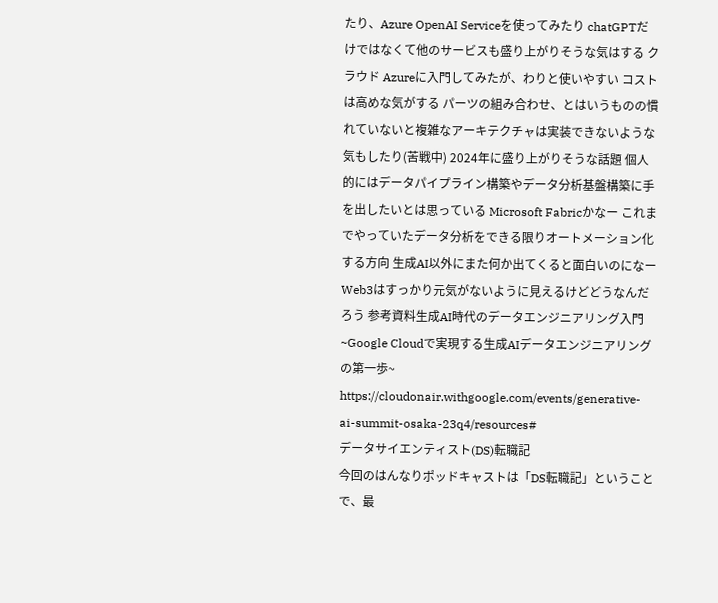たり、Azure OpenAI Serviceを使ってみたり chatGPTだけではなくて他のサービスも盛り上がりそうな気はする クラウド Azureに入門してみたが、わりと使いやすい コストは高めな気がする パーツの組み合わせ、とはいうものの慣れていないと複雑なアーキテクチャは実装できないような気もしたり(苦戦中) 2024年に盛り上がりそうな話題 個人的にはデータパイプライン構築やデータ分析基盤構築に手を出したいとは思っている Microsoft Fabricかなー これまでやっていたデータ分析をできる限りオートメーション化する方向 生成AI以外にまた何か出てくると面白いのになー Web3はすっかり元気がないように見えるけどどうなんだろう 参考資料生成AI時代のデータエンジニアリング入門~Google Cloudで実現する生成AIデータエンジニアリングの第一歩~ https://cloudonair.withgoogle.com/events/generative-ai-summit-osaka-23q4/resources#
データサイエンティスト(DS)転職記
今回のはんなりポッドキャストは「DS転職記」ということで、最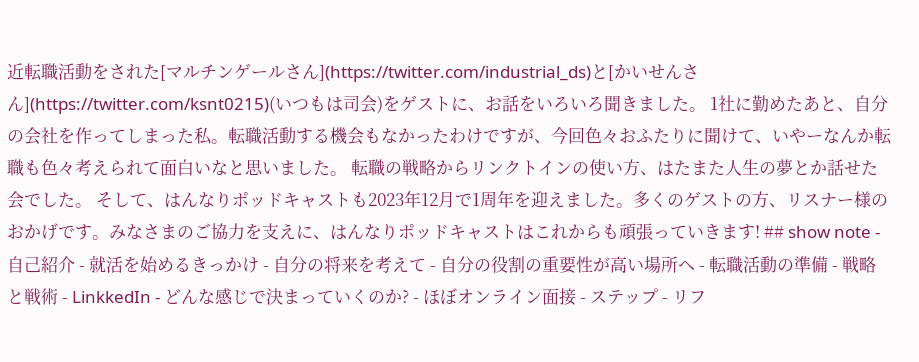近転職活動をされた[マルチンゲールさん](https://twitter.com/industrial_ds)と[かいせんさん](https://twitter.com/ksnt0215)(いつもは司会)をゲストに、お話をいろいろ聞きました。 1社に勤めたあと、自分の会社を作ってしまった私。転職活動する機会もなかったわけですが、今回色々おふたりに聞けて、いやーなんか転職も色々考えられて面白いなと思いました。 転職の戦略からリンクトインの使い方、はたまた人生の夢とか話せた会でした。 そして、はんなりポッドキャストも2023年12月で1周年を迎えました。多くのゲストの方、リスナー様のおかげです。みなさまのご協力を支えに、はんなりポッドキャストはこれからも頑張っていきます! ## show note - 自己紹介 - 就活を始めるきっかけ - 自分の将来を考えて - 自分の役割の重要性が高い場所へ - 転職活動の準備 - 戦略と戦術 - LinkkedIn - どんな感じで決まっていくのか? - ほぼオンライン面接 - ステップ - リフ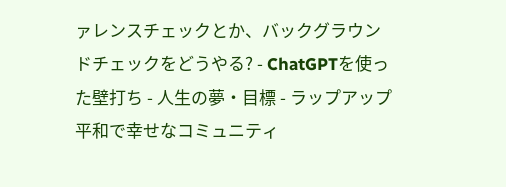ァレンスチェックとか、バックグラウンドチェックをどうやる? - ChatGPTを使った壁打ち - 人生の夢・目標 - ラップアップ
平和で幸せなコミュニティ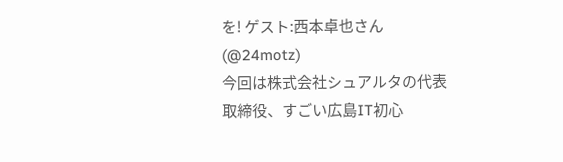を! ゲスト:西本卓也さん(@24motz)
今回は株式会社シュアルタの代表取締役、すごい広島IT初心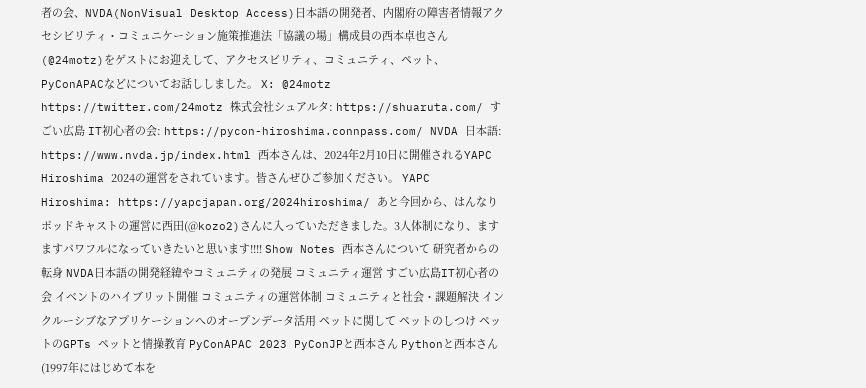者の会、NVDA(NonVisual Desktop Access)日本語の開発者、内閣府の障害者情報アクセシビリティ・コミュニケーション施策推進法「協議の場」構成員の西本卓也さん(@24motz)をゲストにお迎えして、アクセスビリティ、コミュニティ、ペット、PyConAPACなどについてお話ししました。 X: @24motz https://twitter.com/24motz 株式会社シュアルタ: https://shuaruta.com/ すごい広島 IT初心者の会: https://pycon-hiroshima.connpass.com/ NVDA 日本語: https://www.nvda.jp/index.html 西本さんは、2024年2月10日に開催されるYAPC Hiroshima 2024の運営をされています。皆さんぜひご参加ください。 YAPC Hiroshima: https://yapcjapan.org/2024hiroshima/ あと今回から、はんなりポッドキャストの運営に西田(@kozo2)さんに入っていただきました。3人体制になり、ますますパワフルになっていきたいと思います!!!! Show Notes 西本さんについて 研究者からの転身 NVDA日本語の開発経緯やコミュニティの発展 コミュニティ運営 すごい広島IT初心者の会 イベントのハイブリット開催 コミュニティの運営体制 コミュニティと社会・課題解決 インクルーシブなアプリケーションへのオープンデータ活用 ペットに関して ペットのしつけ ペットのGPTs ペットと情操教育 PyConAPAC 2023 PyConJPと西本さん Pythonと西本さん(1997年にはじめて本を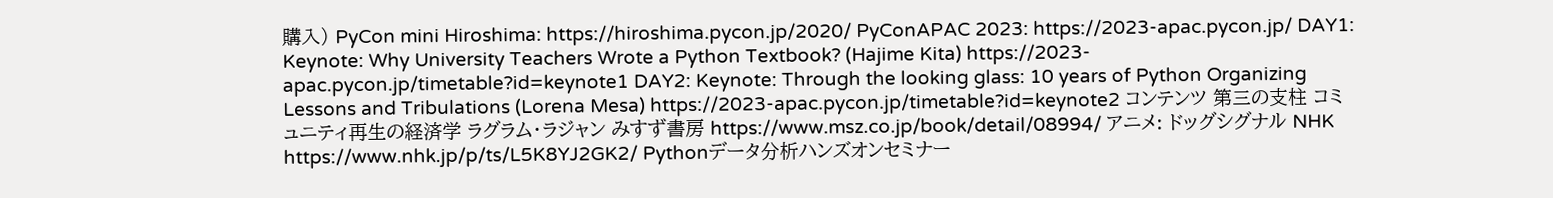購入) PyCon mini Hiroshima: https://hiroshima.pycon.jp/2020/ PyConAPAC 2023: https://2023-apac.pycon.jp/ DAY1: Keynote: Why University Teachers Wrote a Python Textbook? (Hajime Kita) https://2023-apac.pycon.jp/timetable?id=keynote1 DAY2: Keynote: Through the looking glass: 10 years of Python Organizing Lessons and Tribulations (Lorena Mesa) https://2023-apac.pycon.jp/timetable?id=keynote2 コンテンツ 第三の支柱 コミュニティ再生の経済学 ラグラム・ラジャン みすず書房 https://www.msz.co.jp/book/detail/08994/ アニメ: ドッグシグナル NHK https://www.nhk.jp/p/ts/L5K8YJ2GK2/ Pythonデータ分析ハンズオンセミナー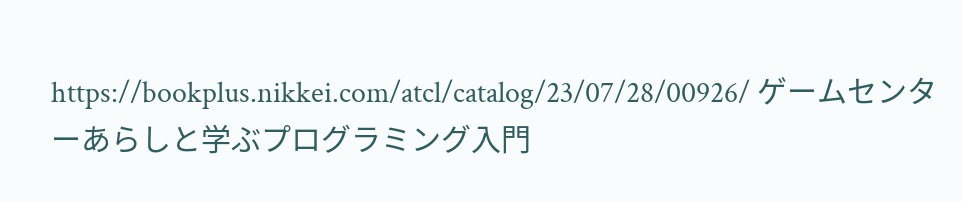https://bookplus.nikkei.com/atcl/catalog/23/07/28/00926/ ゲームセンターあらしと学ぶプログラミング入門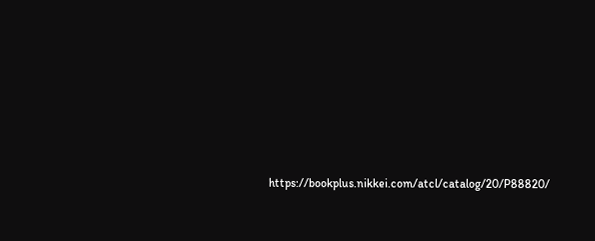https://bookplus.nikkei.com/atcl/catalog/20/P88820/